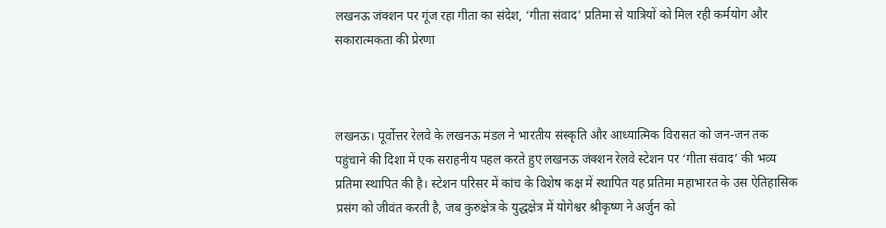लखनऊ जंक्शन पर गूंज रहा गीता का संदेश, ‘गीता संवाद’ प्रतिमा से यात्रियों को मिल रही कर्मयोग और सकारात्मकता की प्रेरणा



लखनऊ। पूर्वोत्तर रेलवे के लखनऊ मंडल ने भारतीय संस्कृति और आध्यात्मिक विरासत को जन-जन तक पहुंचाने की दिशा में एक सराहनीय पहल करते हुए लखनऊ जंक्शन रेलवे स्टेशन पर ‘गीता संवाद’ की भव्य प्रतिमा स्थापित की है। स्टेशन परिसर में कांच के विशेष कक्ष में स्थापित यह प्रतिमा महाभारत के उस ऐतिहासिक प्रसंग को जीवंत करती है, जब कुरुक्षेत्र के युद्धक्षेत्र में योगेश्वर श्रीकृष्ण ने अर्जुन को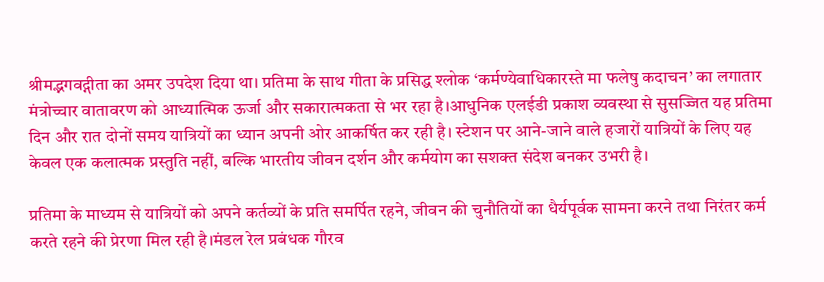श्रीमद्भगवद्गीता का अमर उपदेश दिया था। प्रतिमा के साथ गीता के प्रसिद्ध श्लोक ‘कर्मण्येवाधिकारस्ते मा फलेषु कदाचन’ का लगातार मंत्रोच्चार वातावरण को आध्यात्मिक ऊर्जा और सकारात्मकता से भर रहा है।आधुनिक एलईडी प्रकाश व्यवस्था से सुसज्जित यह प्रतिमा दिन और रात दोनों समय यात्रियों का ध्यान अपनी ओर आकर्षित कर रही है। स्टेशन पर आने-जाने वाले हजारों यात्रियों के लिए यह केवल एक कलात्मक प्रस्तुति नहीं, बल्कि भारतीय जीवन दर्शन और कर्मयोग का सशक्त संदेश बनकर उभरी है।

प्रतिमा के माध्यम से यात्रियों को अपने कर्तव्यों के प्रति समर्पित रहने, जीवन की चुनौतियों का धैर्यपूर्वक सामना करने तथा निरंतर कर्म करते रहने की प्रेरणा मिल रही है।मंडल रेल प्रबंधक गौरव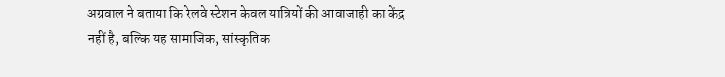अग्रवाल ने बताया कि रेलवे स्टेशन केवल यात्रियों की आवाजाही का केंद्र नहीं है, बल्कि यह सामाजिक, सांस्कृतिक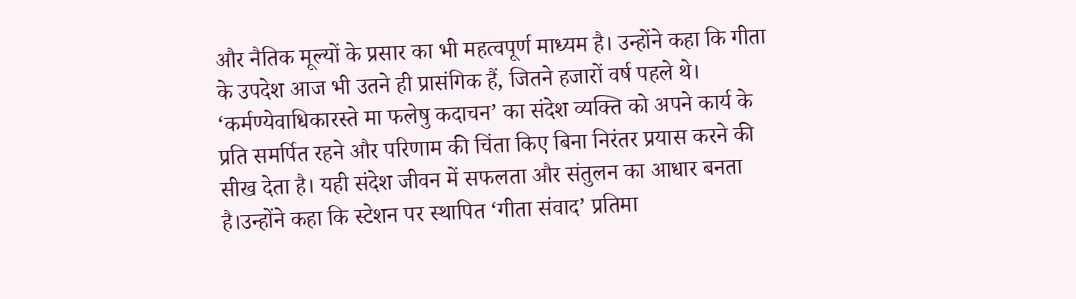और नैतिक मूल्यों के प्रसार का भी महत्वपूर्ण माध्यम है। उन्होंने कहा कि गीता के उपदेश आज भी उतने ही प्रासंगिक हैं, जितने हजारों वर्ष पहले थे। ‘कर्मण्येवाधिकारस्ते मा फलेषु कदाचन’ का संदेश व्यक्ति को अपने कार्य के प्रति समर्पित रहने और परिणाम की चिंता किए बिना निरंतर प्रयास करने की सीख देता है। यही संदेश जीवन में सफलता और संतुलन का आधार बनता है।उन्होंने कहा कि स्टेशन पर स्थापित ‘गीता संवाद’ प्रतिमा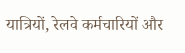यात्रियों, रेलवे कर्मचारियों और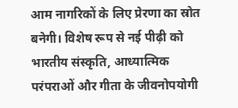आम नागरिकों के लिए प्रेरणा का स्रोत बनेगी। विशेष रूप से नई पीढ़ी को भारतीय संस्कृति, आध्यात्मिक परंपराओं और गीता के जीवनोपयोगी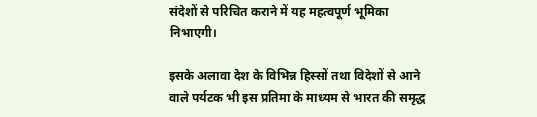संदेशों से परिचित कराने में यह महत्वपूर्ण भूमिका निभाएगी।

इसके अलावा देश के विभिन्न हिस्सों तथा विदेशों से आने वाले पर्यटक भी इस प्रतिमा के माध्यम से भारत की समृद्ध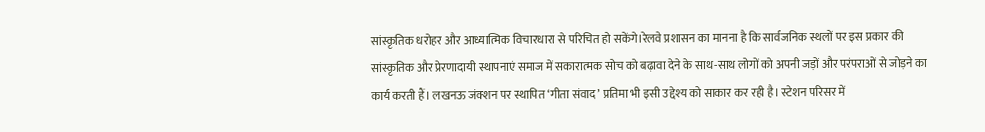सांस्कृतिक धरोहर और आध्यात्मिक विचारधारा से परिचित हो सकेंगे।रेलवे प्रशासन का मानना है कि सार्वजनिक स्थलों पर इस प्रकार की सांस्कृतिक और प्रेरणादायी स्थापनाएं समाज में सकारात्मक सोच को बढ़ावा देने के साथ-साथ लोगों को अपनी जड़ों और परंपराओं से जोड़ने का कार्य करती हैं। लखनऊ जंक्शन पर स्थापित ‘गीता संवाद’ प्रतिमा भी इसी उद्देश्य को साकार कर रही है। स्टेशन परिसर में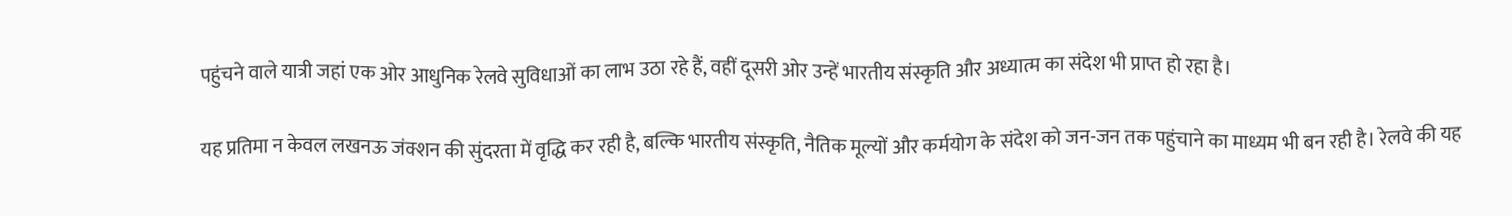पहुंचने वाले यात्री जहां एक ओर आधुनिक रेलवे सुविधाओं का लाभ उठा रहे हैं, वहीं दूसरी ओर उन्हें भारतीय संस्कृति और अध्यात्म का संदेश भी प्राप्त हो रहा है।

यह प्रतिमा न केवल लखनऊ जंक्शन की सुंदरता में वृद्धि कर रही है, बल्कि भारतीय संस्कृति, नैतिक मूल्यों और कर्मयोग के संदेश को जन-जन तक पहुंचाने का माध्यम भी बन रही है। रेलवे की यह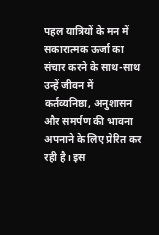पहल यात्रियों के मन में सकारात्मक ऊर्जा का संचार करने के साथ-साथ उन्हें जीवन में कर्तव्यनिष्ठा, अनुशासन और समर्पण की भावना अपनाने के लिए प्रेरित कर रही है। इस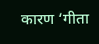कारण ‘गीता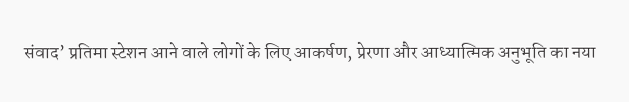संवाद’ प्रतिमा स्टेशन आने वाले लोगों के लिए आकर्षण, प्रेरणा और आध्यात्मिक अनुभूति का नया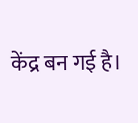केंद्र बन गई है।